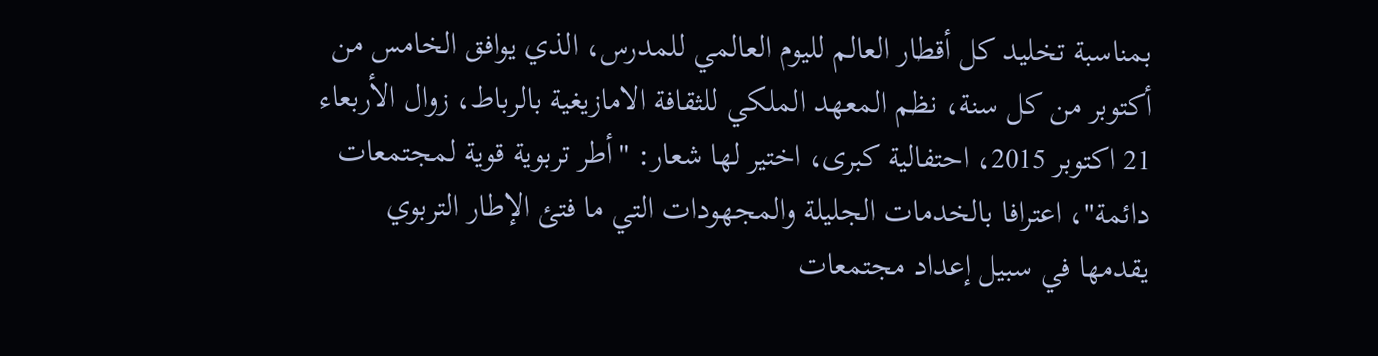بمناسبة تخليد كل أقطار العالم لليوم العالمي للمدرس، الذي يوافق الخامس من أكتوبر من كل سنة، نظم المعهد الملكي للثقافة الامازيغية بالرباط، زوال الأربعاء 21 اكتوبر 2015، احتفالية كبرى، اختير لها شعار: "أطر تربوية قوية لمجتمعات دائمة"، اعترافا بالخدمات الجليلة والمجهودات التي ما فتئ الإطار التربوي يقدمها في سبيل إعداد مجتمعات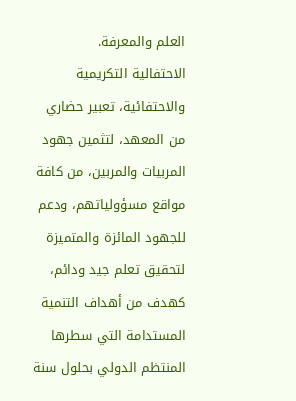العلم والمعرفة.
الاحتفالية التكريمية والاحتفائية، تعبير حضاري من المعهد، لتثمين جهود المربيات والمربين، من كافة مواقع مسؤولياتهم، ودعم للجهود المائزة والمتميزة لتحقيق تعلم جيد ودائم، كهدف من أهداف التنمية المستدامة التي سطرها المنتظم الدولي بحلول سنة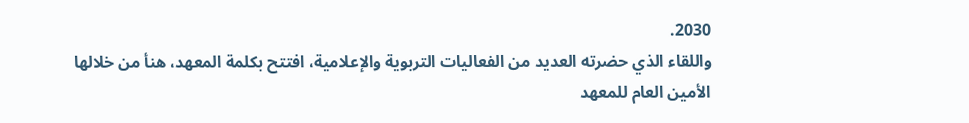2030.
واللقاء الذي حضرته العديد من الفعاليات التربوية والإعلامية، افتتح بكلمة المعهد، هنأ من خلالها الأمين العام للمعهد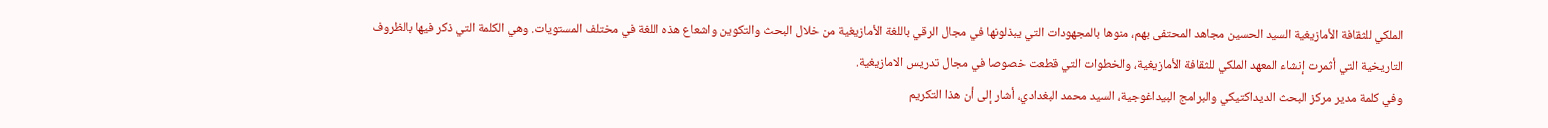الملكي للثقافة الأمازيغية السيد الحسين مجاهد المحتفى بهم، منوها بالمجهودات التي يبذلونها في مجال الرقي باللغة الأمازيغية من خلال البحث والتكوين واشعاع هذه اللغة في مختلف المستويات. وهي الكلمة التي ذكر فيها بالظروف التاريخية التي أثمرت إنشاء المعهد الملكي للثقافة الأمازيغية، والخطوات التي قطعت خصوصا في مجال تدريس الامازيغية.
وفي كلمة مدير مركز البحث الديداكتيكي والبرامج البيداغوجية، السيد محمد البغدادي، أشار إلى أن هذا التكريم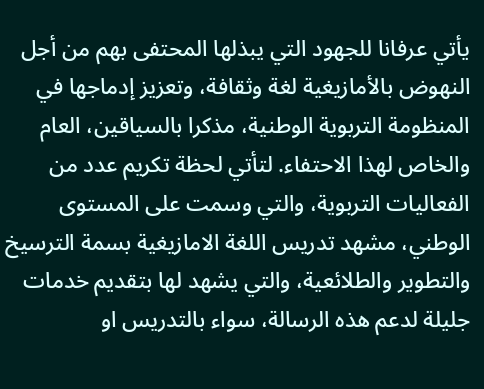يأتي عرفانا للجهود التي يبذلها المحتفى بهم من أجل النهوض بالأمازيغية لغة وثقافة، وتعزيز إدماجها في المنظومة التربوية الوطنية، مذكرا بالسياقين، العام والخاص لهذا الاحتفاء. لتأتي لحظة تكريم عدد من الفعاليات التربوية، والتي وسمت على المستوى الوطني، مشهد تدريس اللغة الامازيغية بسمة الترسيخ والتطوير والطلائعية، والتي يشهد لها بتقديم خدمات جليلة لدعم هذه الرسالة، سواء بالتدريس او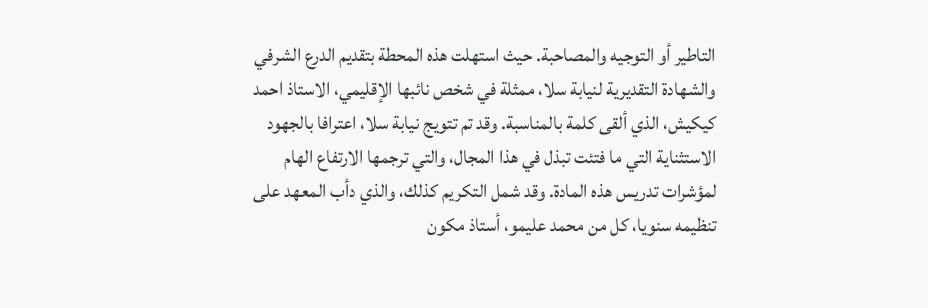التاطير أو التوجيه والمصاحبة. حيث استهلت هذه المحطة بتقديم الدرع الشرفي والشهادة التقديرية لنيابة سلا، ممثلة في شخص نائبها الإقليمي، الاستاذ احمد كيكيش، الذي ألقى كلمة بالمناسبة. وقد تم تتويج نيابة سلا، اعترافا بالجهود الاستثناية التي ما فتئت تبذل في هذا المجال، والتي ترجمها الارتفاع الهام لمؤشرات تدريس هذه المادة. وقد شمل التكريم كذلك، والذي دأب المعهد على تنظيمه سنويا، كل من محمد عليمو، أستاذ مكون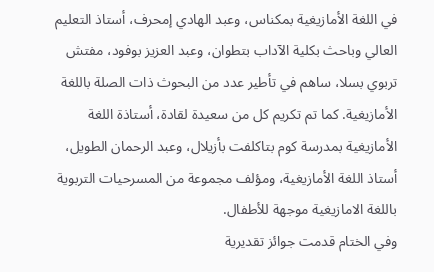في اللغة الأمازيغية بمكناس، وعبد الهادي إمحرف، أستاذ التعليم العالي وباحث بكلية الآداب بتطوان، وعبد العزيز بوفود، مفتش تربوي بسلا، ساهم في تأطير عدد من البحوث ذات الصلة باللغة الأمازيغية. كما تم تكريم كل من سعيدة لقادة، أستاذة اللغة الأمازيغية بمدرسة كوم بتاكلفت بأزيلال، وعبد الرحمان الطويل، أستاذ اللغة الأمازيغية، ومؤلف مجموعة من المسرحيات التربوية باللغة الامازيغية موجهة للأطفال.
وفي الختام قدمت جوائز تقديرية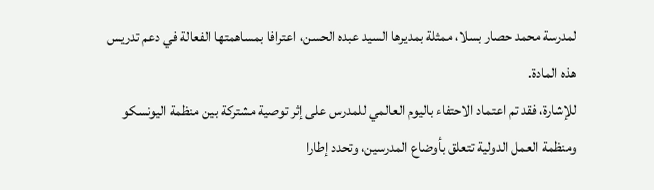لمدرسة محمد حصار بسلا، ممثلة بمديرها السيد عبده الحسن، اعترافا بمساهمتها الفعالة في دعم تدريس هذه المادة.
للإشارة، فقد تم اعتماد الاحتفاء باليوم العالمي للمدرس على إثر توصية مشتركة بين منظمة اليونسكو ومنظمة العمل الدولية تتعلق بأوضاع المدرسين، وتحدد إطارا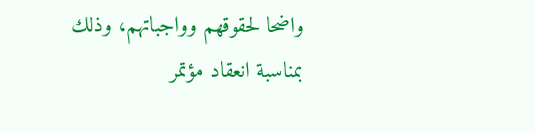واضحا لحقوقهم وواجباتهم، وذلك بمناسبة انعقاد مؤتمر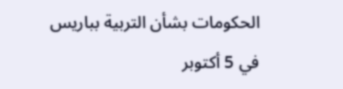الحكومات بشأن التربية بباريس في 5 أكتوبر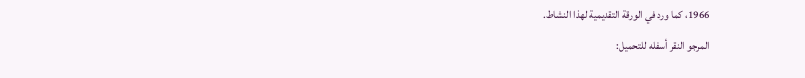1966، كما ورد في الورقة التقديمية لهذا النشاط.
المرجو النقر أسفله للتحميل: